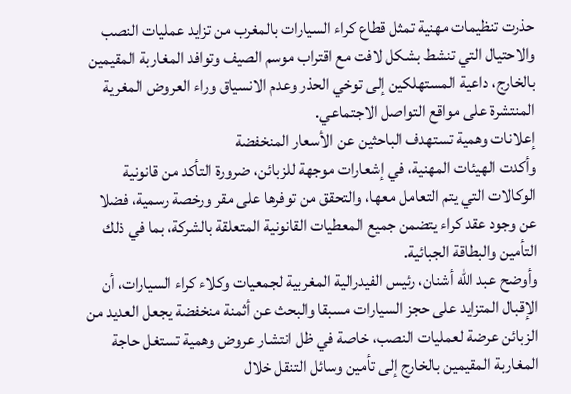حذرت تنظيمات مهنية تمثل قطاع كراء السيارات بالمغرب من تزايد عمليات النصب والاحتيال التي تنشط بشكل لافت مع اقتراب موسم الصيف وتوافد المغاربة المقيمين بالخارج، داعية المستهلكين إلى توخي الحذر وعدم الانسياق وراء العروض المغرية المنتشرة على مواقع التواصل الاجتماعي.
إعلانات وهمية تستهدف الباحثين عن الأسعار المنخفضة
وأكدت الهيئات المهنية، في إشعارات موجهة للزبائن، ضرورة التأكد من قانونية الوكالات التي يتم التعامل معها، والتحقق من توفرها على مقر ورخصة رسمية، فضلا عن وجود عقد كراء يتضمن جميع المعطيات القانونية المتعلقة بالشركة، بما في ذلك التأمين والبطاقة الجبائية.
وأوضح عبد الله أشنان، رئيس الفيدرالية المغربية لجمعيات وكلاء كراء السيارات، أن الإقبال المتزايد على حجز السيارات مسبقا والبحث عن أثمنة منخفضة يجعل العديد من الزبائن عرضة لعمليات النصب، خاصة في ظل انتشار عروض وهمية تستغل حاجة المغاربة المقيمين بالخارج إلى تأمين وسائل التنقل خلال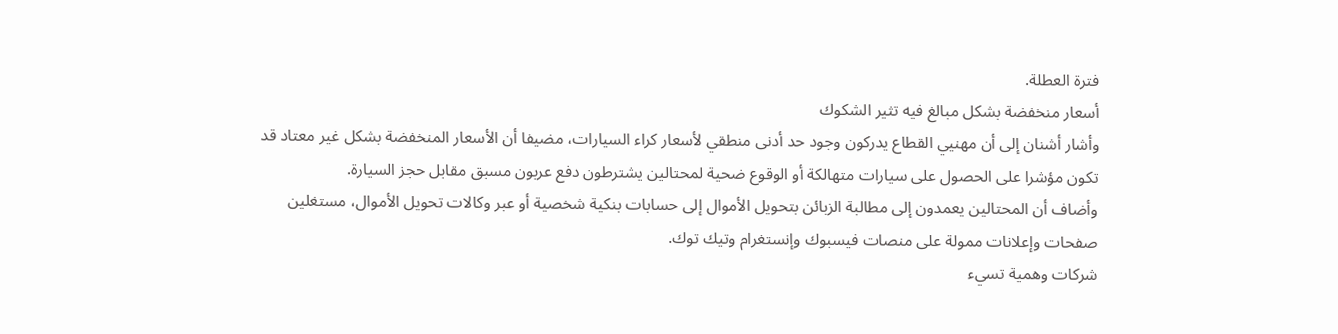فترة العطلة.
أسعار منخفضة بشكل مبالغ فيه تثير الشكوك
وأشار أشنان إلى أن مهنيي القطاع يدركون وجود حد أدنى منطقي لأسعار كراء السيارات، مضيفا أن الأسعار المنخفضة بشكل غير معتاد قد تكون مؤشرا على الحصول على سيارات متهالكة أو الوقوع ضحية لمحتالين يشترطون دفع عربون مسبق مقابل حجز السيارة.
وأضاف أن المحتالين يعمدون إلى مطالبة الزبائن بتحويل الأموال إلى حسابات بنكية شخصية أو عبر وكالات تحويل الأموال، مستغلين صفحات وإعلانات ممولة على منصات فيسبوك وإنستغرام وتيك توك.
شركات وهمية تسيء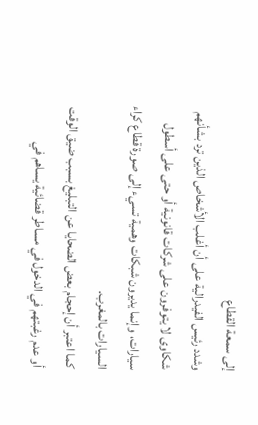إلى سمعة القطاع
وشدد رئيس الفيدرالية على أن أغلب الأشخاص الذين ترد بشأنهم شكاوى لا يتوفرون على شركات قانونية أو حتى على أسطول سيارات، وإنما يديرون شبكات وهمية تسيء إلى صورة قطاع كراء السيارات بالمغرب.
كما اعتبر أن إحجام بعض الضحايا عن التبليغ بسبب ضيق الوقت أو عدم رغبتهم في الدخول في مساطر قضائية يساهم في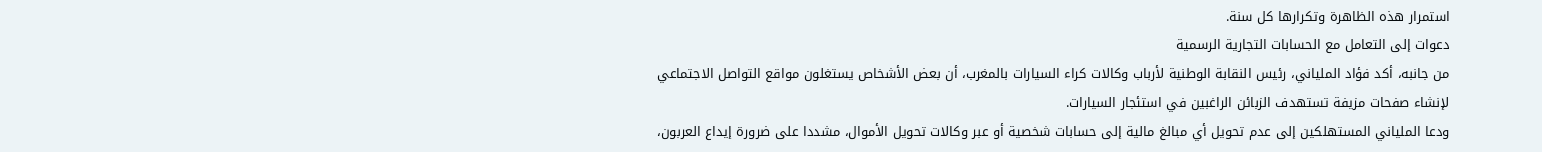استمرار هذه الظاهرة وتكرارها كل سنة.
دعوات إلى التعامل مع الحسابات التجارية الرسمية
من جانبه، أكد فؤاد الملياني، رئيس النقابة الوطنية لأرباب وكالات كراء السيارات بالمغرب، أن بعض الأشخاص يستغلون مواقع التواصل الاجتماعي لإنشاء صفحات مزيفة تستهدف الزبائن الراغبين في استئجار السيارات.
ودعا الملياني المستهلكين إلى عدم تحويل أي مبالغ مالية إلى حسابات شخصية أو عبر وكالات تحويل الأموال، مشددا على ضرورة إيداع العربون،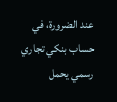عند الضرورة، في حساب بنكي تجاري رسمي يحمل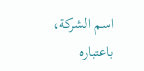اسم الشركة، باعتباره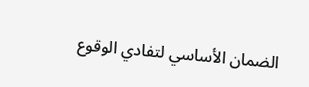الضمان الأساسي لتفادي الوقوع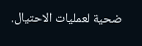ضحية لعمليات الاحتيال.